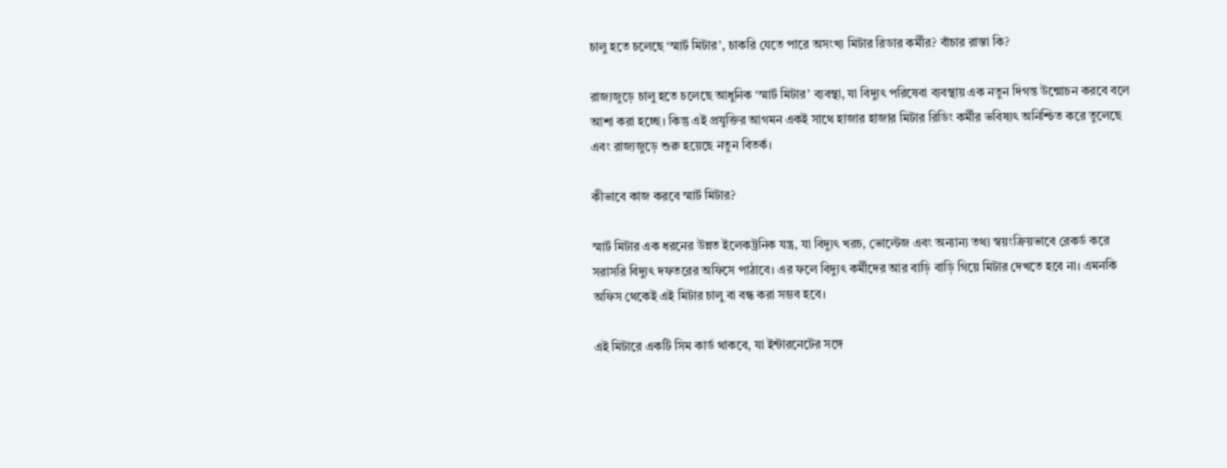চালু হতে চলেছে ‘স্মার্ট মিটার’, চাকরি যেতে পারে অসংখ্য মিটার রিডার কর্মীর? বাঁচার রাস্তা কি?

রাজ্যজুড়ে চালু হতে চলেছে আধুনিক ‘স্মার্ট মিটার’ ব্যবস্থা, যা বিদ্যুৎ পরিষেবা ব্যবস্থায় এক নতুন দিগন্ত উন্মোচন করবে বলে আশা করা হচ্ছে। কিন্তু এই প্রযুক্তির আগমন একই সাথে হাজার হাজার মিটার রিডিং কর্মীর ভবিষ্যৎ অনিশ্চিত করে তুলেছে এবং রাজ্যজুড়ে শুরু হয়েছে নতুন বিতর্ক।

কীভাবে কাজ করবে স্মার্ট মিটার?

স্মার্ট মিটার এক ধরনের উন্নত ইলেকট্রনিক যন্ত্র, যা বিদ্যুৎ খরচ, ভোল্টেজ এবং অন্যান্য তথ্য স্বয়ংক্রিয়ভাবে রেকর্ড করে সরাসরি বিদ্যুৎ দফতরের অফিসে পাঠাবে। এর ফলে বিদ্যুৎ কর্মীদের আর বাড়ি বাড়ি গিয়ে মিটার দেখতে হবে না। এমনকি অফিস থেকেই এই মিটার চালু বা বন্ধ করা সম্ভব হবে।

এই মিটারে একটি সিম কার্ড থাকবে, যা ইন্টারনেটের সঙ্গে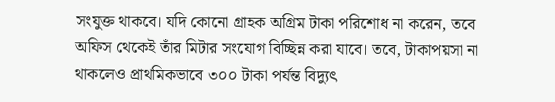সংযুক্ত থাকবে। যদি কোনো গ্রাহক অগ্রিম টাকা পরিশোধ না করেন, তবে অফিস থেকেই তাঁর মিটার সংযোগ বিচ্ছিন্ন করা যাবে। তবে, টাকাপয়সা না থাকলেও প্রাথমিকভাবে ৩০০ টাকা পর্যন্ত বিদ্যুৎ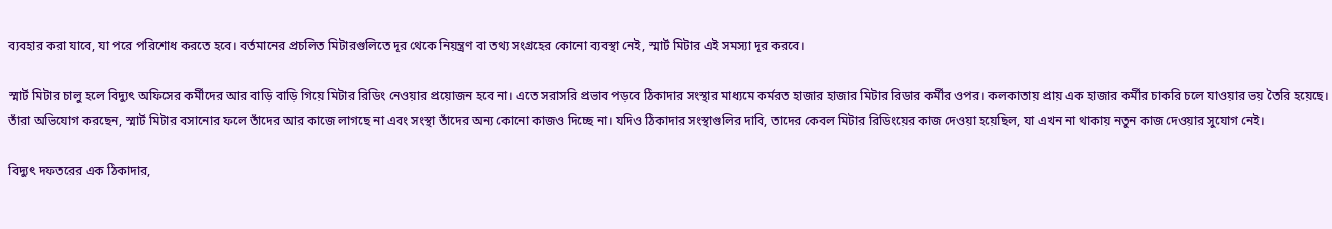ব্যবহার করা যাবে, যা পরে পরিশোধ করতে হবে। বর্তমানের প্রচলিত মিটারগুলিতে দূর থেকে নিয়ন্ত্রণ বা তথ্য সংগ্রহের কোনো ব্যবস্থা নেই, স্মার্ট মিটার এই সমস্যা দূর করবে।

স্মার্ট মিটার চালু হলে বিদ্যুৎ অফিসের কর্মীদের আর বাড়ি বাড়ি গিয়ে মিটার রিডিং নেওয়ার প্রয়োজন হবে না। এতে সরাসরি প্রভাব পড়বে ঠিকাদার সংস্থার মাধ্যমে কর্মরত হাজার হাজার মিটার রিডার কর্মীর ওপর। কলকাতায় প্রায় এক হাজার কর্মীর চাকরি চলে যাওয়ার ভয় তৈরি হয়েছে। তাঁরা অভিযোগ করছেন, স্মার্ট মিটার বসানোর ফলে তাঁদের আর কাজে লাগছে না এবং সংস্থা তাঁদের অন্য কোনো কাজও দিচ্ছে না। যদিও ঠিকাদার সংস্থাগুলির দাবি, তাদের কেবল মিটার রিডিংয়ের কাজ দেওয়া হয়েছিল, যা এখন না থাকায় নতুন কাজ দেওয়ার সুযোগ নেই।

বিদ্যুৎ দফতরের এক ঠিকাদার,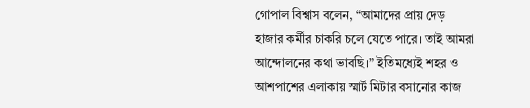গোপাল বিশ্বাস বলেন, “আমাদের প্রায় দেড় হাজার কর্মীর চাকরি চলে যেতে পারে। তাই আমরা আন্দোলনের কথা ভাবছি।” ইতিমধ্যেই শহর ও আশপাশের এলাকায় স্মার্ট মিটার বসানোর কাজ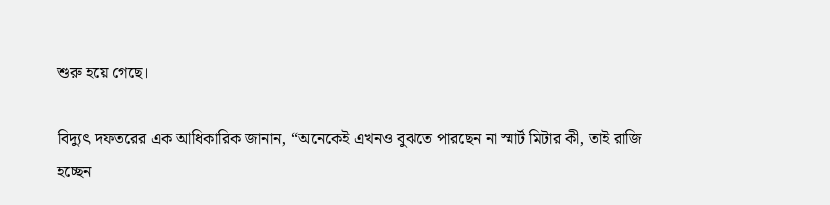শুরু হয়ে গেছে।

বিদ্যুৎ দফতরের এক আধিকারিক জানান, “অনেকেই এখনও বুঝতে পারছেন না স্মার্ট মিটার কী, তাই রাজি হচ্ছেন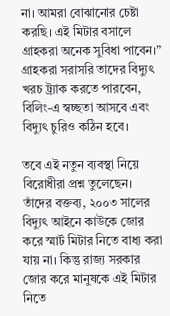না। আমরা বোঝানোর চেষ্টা করছি। এই মিটার বসালে গ্রাহকরা অনেক সুবিধা পাবেন।” গ্রাহকরা সরাসরি তাদের বিদ্যুৎ খরচ ট্র্যাক করতে পারবেন, বিলিং-এ স্বচ্ছতা আসবে এবং বিদ্যুৎ চুরিও কঠিন হবে।

তবে এই নতুন ব্যবস্থা নিয়ে বিরোধীরা প্রশ্ন তুলেছেন। তাঁদের বক্তব্য, ২০০৩ সালের বিদ্যুৎ আইনে কাউকে জোর করে স্মার্ট মিটার নিতে বাধ্য করা যায় না। কিন্তু রাজ্য সরকার জোর করে মানুষকে এই মিটার নিতে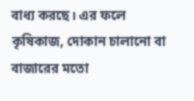বাধ্য করছে। এর ফলে কৃষিকাজ, দোকান চালানো বা বাজারের মতো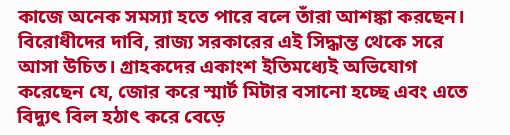কাজে অনেক সমস্যা হতে পারে বলে তাঁরা আশঙ্কা করছেন। বিরোধীদের দাবি, রাজ্য সরকারের এই সিদ্ধান্ত থেকে সরে আসা উচিত। গ্রাহকদের একাংশ ইতিমধ্যেই অভিযোগ করেছেন যে, জোর করে স্মার্ট মিটার বসানো হচ্ছে এবং এতে বিদ্যুৎ বিল হঠাৎ করে বেড়ে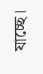যাচ্ছে।